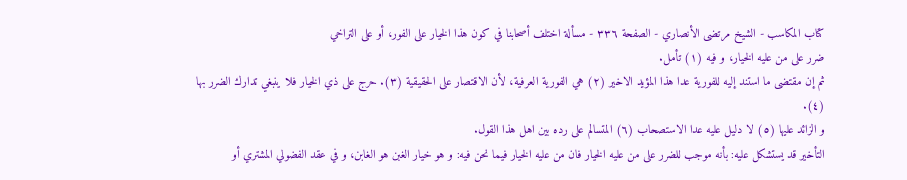كتاب المكاسب - الشيخ مرتضى الأنصاري - الصفحة ٣٣٦ - مسألة اختلف أصحابنا في كون هذا الخيار على الفور، أو على التراخي
ضرر على من عليه الخيار، و فيه (١) تأمل.
ثم إن مقتضى ما استند إليه للفورية عدا هذا المؤيد الاخير (٢) هي الفورية العرفية، لأن الاقتصار على الحقيقية (٣). حرج على ذي الخيار فلا ينبغي تدارك الضرر بها (٤).
و الزائد عليها (٥) لا دليل عليه عدا الاستصحاب (٦) المتسالم على رده بين اهل هذا القول.
التأخير قد يستشكل عليه: بأنه موجب للضرر على من عليه الخيار فان من عليه الخيار فيما نحن فيه: و هو خيار الغبن هو الغابن، و في عقد الفضولي المشتري أو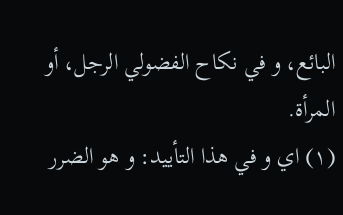البائع، و في نكاح الفضولي الرجل، أو المرأة.
(١) اي و في هذا التأييد: و هو الضرر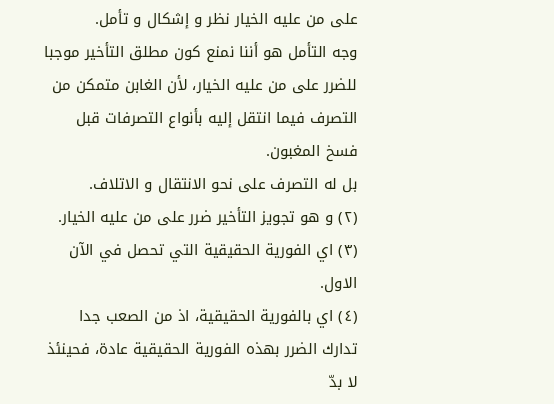على من عليه الخيار نظر و إشكال و تأمل.
وجه التأمل هو أننا نمنع كون مطلق التأخير موجبا للضرر على من عليه الخيار، لأن الغابن متمكن من التصرف فيما انتقل إليه بأنواع التصرفات قبل فسخ المغبون.
بل له التصرف على نحو الانتقال و الاتلاف.
(٢) و هو تجويز التأخير ضرر على من عليه الخيار.
(٣) اي الفورية الحقيقية التي تحصل في الآن الاول.
(٤) اي بالفورية الحقيقية، اذ من الصعب جدا تدارك الضرر بهذه الفورية الحقيقية عادة، فحينئذ لا بدّ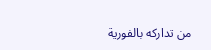من تداركه بالفورية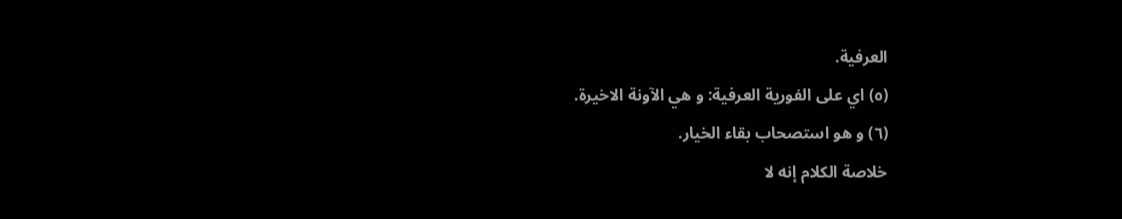العرفية.
(٥) اي على الفورية العرفية: و هي الآونة الاخيرة.
(٦) و هو استصحاب بقاء الخيار.
خلاصة الكلام إنه لا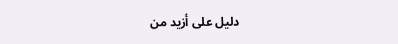دليل على أزيد من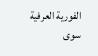الفورية العرفية سوى